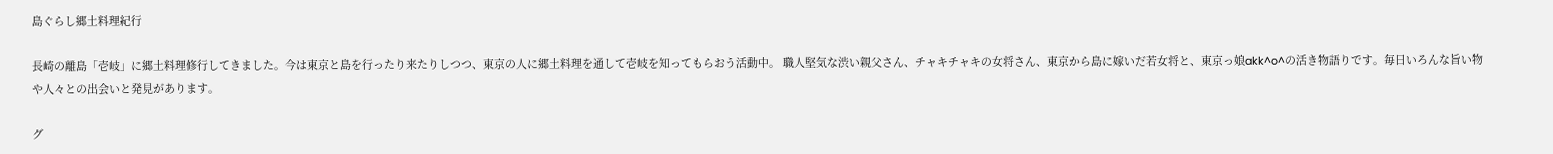島ぐらし郷土料理紀行

長崎の離島「壱岐」に郷土料理修行してきました。今は東京と島を行ったり来たりしつつ、東京の人に郷土料理を通して壱岐を知ってもらおう活動中。 職人堅気な渋い親父さん、チャキチャキの女将さん、東京から島に嫁いだ若女将と、東京っ娘akk^o^の活き物語りです。毎日いろんな旨い物や人々との出会いと発見があります。

グ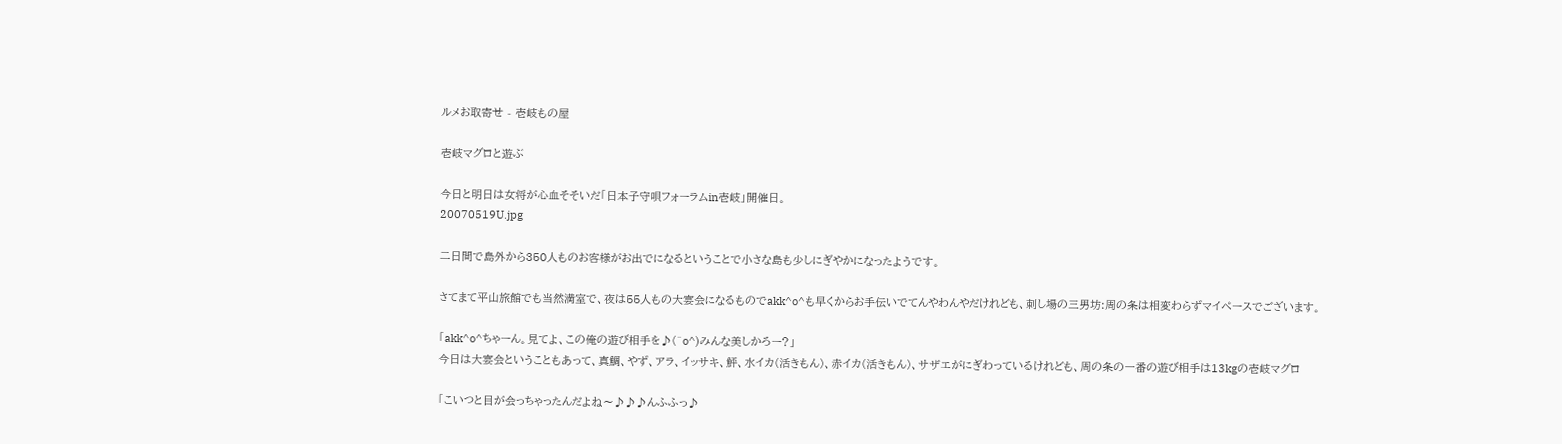ルメお取寄せ - 壱岐もの屋

壱岐マグロと遊ぶ

今日と明日は女将が心血そそいだ「日本子守唄フォーラムin壱岐」開催日。
20070519U.jpg

二日間で島外から350人ものお客様がお出でになるということで小さな島も少しにぎやかになったようです。

さてまて平山旅館でも当然満室で、夜は55人もの大宴会になるものでakk^o^も早くからお手伝いでてんやわんやだけれども、刺し場の三男坊:周の条は相変わらずマイペースでございます。

「akk^o^ちゃーん。見てよ、この俺の遊び相手を♪(^o^)みんな美しかろー?」
今日は大宴会ということもあって、真鯛、やず、アラ、イッサキ、鮃、水イカ(活きもん)、赤イカ(活きもん)、サザエがにぎわっているけれども、周の条の一番の遊び相手は13kgの壱岐マグロ

「こいつと目が会っちゃったんだよね〜♪♪♪んふふっ♪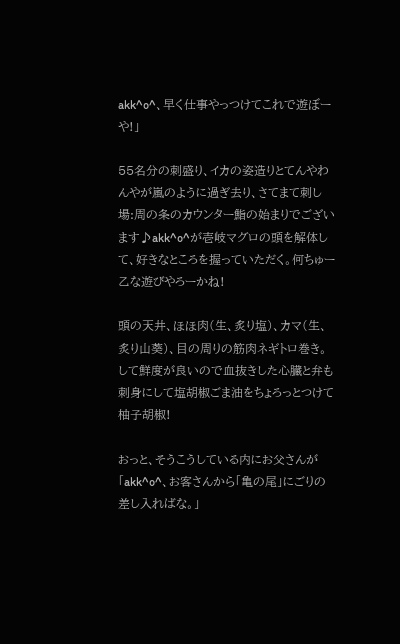akk^o^、早く仕事やっつけてこれで遊ぼーや!」

55名分の刺盛り、イカの姿造りとてんやわんやが嵐のように過ぎ去り、さてまて刺し場:周の条のカウンター鮨の始まりでございます♪akk^o^が壱岐マグロの頭を解体して、好きなところを握っていただく。何ちゅー乙な遊びやろーかね!

頭の天井、ほほ肉(生、炙り塩)、カマ(生、炙り山葵)、目の周りの筋肉ネギトロ巻き。して鮮度が良いので血抜きした心臓と弁も刺身にして塩胡椒ごま油をちょろっとつけて柚子胡椒!

おっと、そうこうしている内にお父さんが「akk^o^、お客さんから「亀の尾」にごりの差し入ればな。」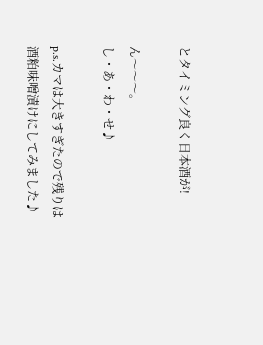とタイミング良く日本酒が!

ん〜〜〜。
し・あ・わ・せ♪

p.s.カマは大きすぎたので残りは酒粕味噌漬けにしてみました♪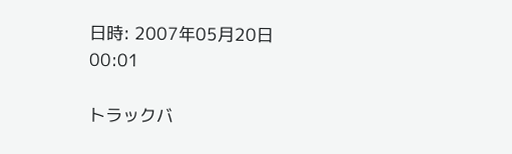日時: 2007年05月20日 00:01

トラックバ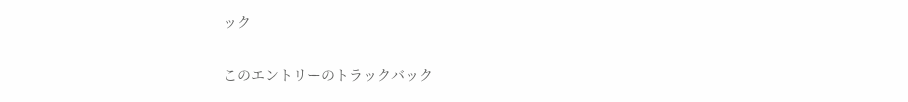ック

このエントリーのトラックバック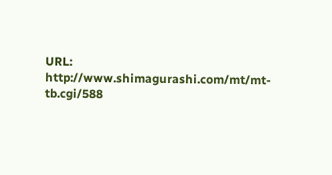URL:
http://www.shimagurashi.com/mt/mt-tb.cgi/588